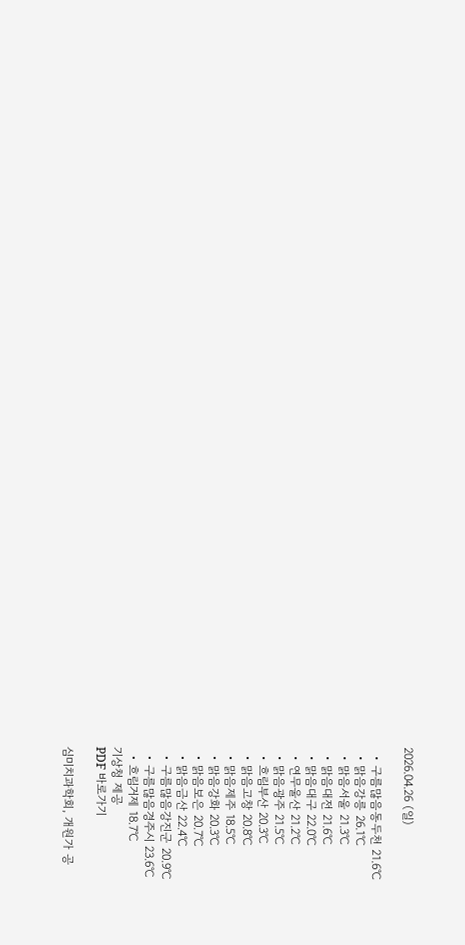2026.04.26 (일)

  • 구름많음동두천 21.6℃
  • 맑음강릉 26.1℃
  • 맑음서울 21.3℃
  • 맑음대전 21.6℃
  • 맑음대구 22.0℃
  • 연무울산 21.2℃
  • 맑음광주 21.5℃
  • 흐림부산 20.3℃
  • 맑음고창 20.8℃
  • 맑음제주 18.5℃
  • 맑음강화 20.3℃
  • 맑음보은 20.7℃
  • 맑음금산 22.4℃
  • 구름많음강진군 20.9℃
  • 구름많음경주시 23.6℃
  • 흐림거제 18.7℃
기상청 제공
PDF 바로가기

심미치과학회, 개원가 공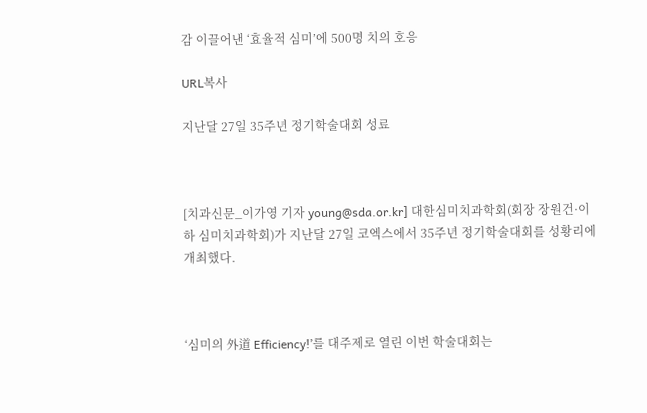감 이끌어낸 ‘효율적 심미’에 500명 치의 호응

URL복사

지난달 27일 35주년 정기학술대회 성료



[치과신문_이가영 기자 young@sda.or.kr] 대한심미치과학회(회장 장원건·이하 심미치과학회)가 지난달 27일 코엑스에서 35주년 정기학술대회를 성황리에 개최했다.



‘심미의 外道 Efficiency!’를 대주제로 열린 이번 학술대회는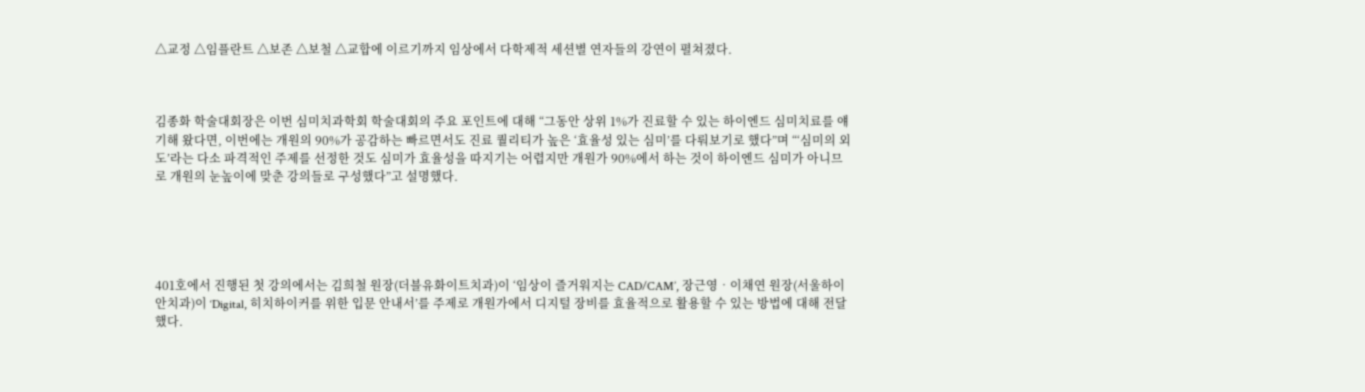△교정 △임플란트 △보존 △보철 △교합에 이르기까지 임상에서 다학제적 세션별 연자들의 강연이 펼쳐졌다.



김종화 학술대회장은 이번 심미치과학회 학술대회의 주요 포인트에 대해 “그동안 상위 1%가 진료할 수 있는 하이엔드 심미치료를 얘기해 왔다면, 이번에는 개원의 90%가 공감하는 빠르면서도 진료 퀄리티가 높은 ‘효율성 있는 심미’를 다뤄보기로 했다”며 “‘심미의 외도’라는 다소 파격적인 주제를 선정한 것도 심미가 효율성을 따지기는 어렵지만 개원가 90%에서 하는 것이 하이엔드 심미가 아니므로 개원의 눈높이에 맞춘 강의들로 구성했다”고 설명했다.





401호에서 진행된 첫 강의에서는 김희철 원장(더블유화이트치과)이 ‘임상이 즐거워지는 CAD/CAM’, 장근영‧이채연 원장(서울하이안치과)이 ‘Digital, 히치하이커를 위한 입문 안내서’를 주제로 개원가에서 디지털 장비를 효율적으로 활용할 수 있는 방법에 대해 전달했다.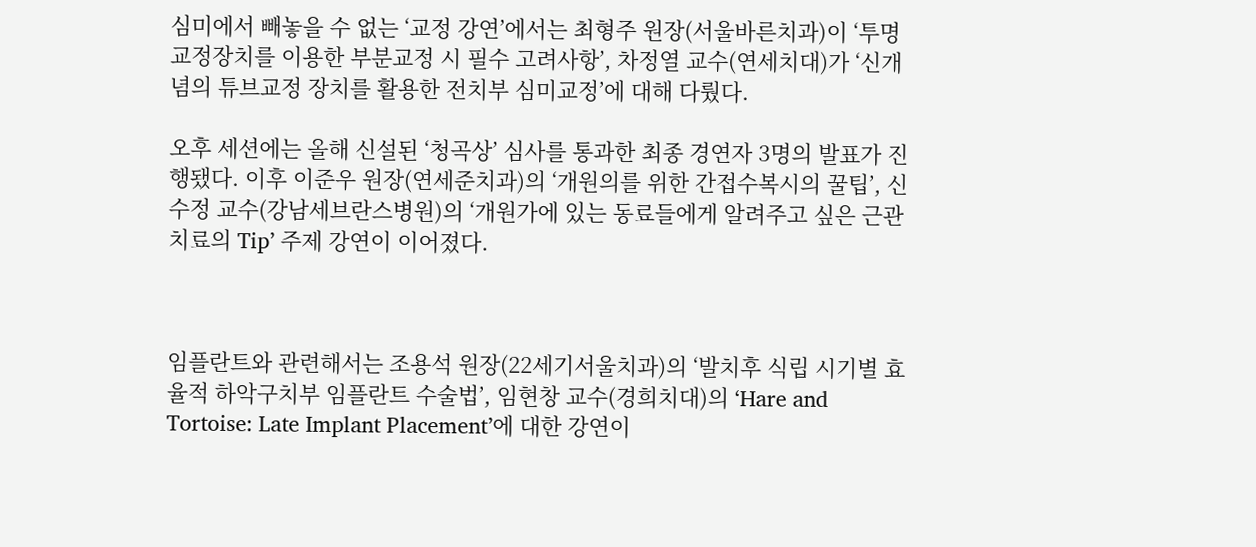심미에서 빼놓을 수 없는 ‘교정 강연’에서는 최형주 원장(서울바른치과)이 ‘투명교정장치를 이용한 부분교정 시 필수 고려사항’, 차정열 교수(연세치대)가 ‘신개념의 튜브교정 장치를 활용한 전치부 심미교정’에 대해 다뤘다.

오후 세션에는 올해 신설된 ‘청곡상’ 심사를 통과한 최종 경연자 3명의 발표가 진행됐다. 이후 이준우 원장(연세준치과)의 ‘개원의를 위한 간접수복시의 꿀팁’, 신수정 교수(강남세브란스병원)의 ‘개원가에 있는 동료들에게 알려주고 싶은 근관치료의 Tip’ 주제 강연이 이어졌다.



임플란트와 관련해서는 조용석 원장(22세기서울치과)의 ‘발치후 식립 시기별 효율적 하악구치부 임플란트 수술법’, 임현창 교수(경희치대)의 ‘Hare and Tortoise: Late Implant Placement’에 대한 강연이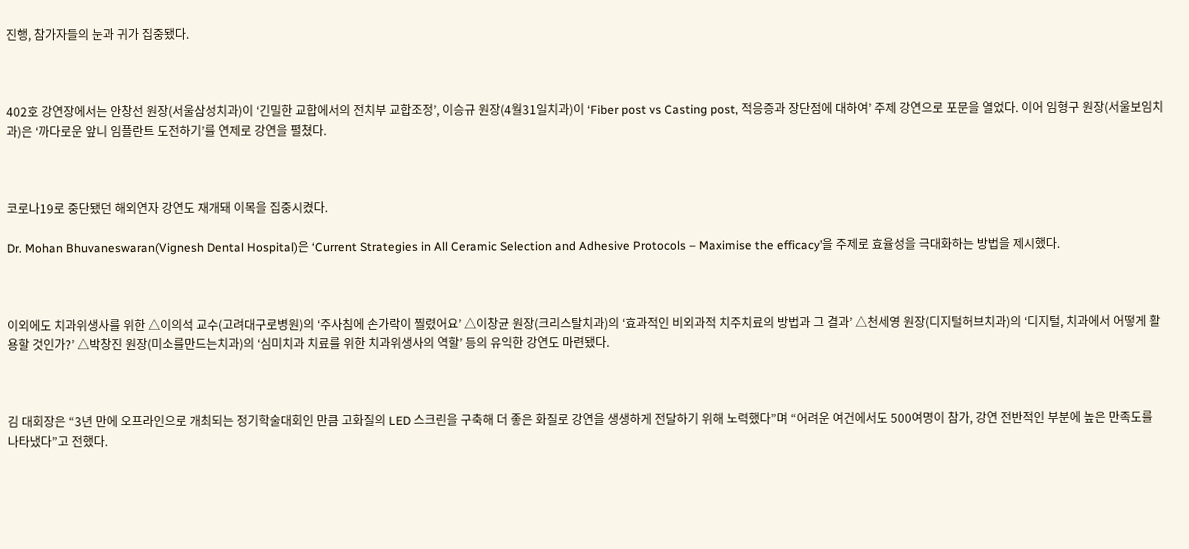진행, 참가자들의 눈과 귀가 집중됐다.



402호 강연장에서는 안창선 원장(서울삼성치과)이 ‘긴밀한 교합에서의 전치부 교합조정’, 이승규 원장(4월31일치과)이 ‘Fiber post vs Casting post, 적응증과 장단점에 대하여’ 주제 강연으로 포문을 열었다. 이어 임형구 원장(서울보임치과)은 ‘까다로운 앞니 임플란트 도전하기’를 연제로 강연을 펼쳤다.



코로나19로 중단됐던 해외연자 강연도 재개돼 이목을 집중시켰다.

Dr. Mohan Bhuvaneswaran(Vignesh Dental Hospital)은 ‘Current Strategies in All Ceramic Selection and Adhesive Protocols – Maximise the efficacy’을 주제로 효율성을 극대화하는 방법을 제시했다.



이외에도 치과위생사를 위한 △이의석 교수(고려대구로병원)의 ‘주사침에 손가락이 찔렸어요’ △이창균 원장(크리스탈치과)의 ‘효과적인 비외과적 치주치료의 방법과 그 결과’ △천세영 원장(디지털허브치과)의 ‘디지털, 치과에서 어떻게 활용할 것인가?’ △박창진 원장(미소를만드는치과)의 ‘심미치과 치료를 위한 치과위생사의 역할’ 등의 유익한 강연도 마련됐다.



김 대회장은 “3년 만에 오프라인으로 개최되는 정기학술대회인 만큼 고화질의 LED 스크린을 구축해 더 좋은 화질로 강연을 생생하게 전달하기 위해 노력했다”며 “어려운 여건에서도 500여명이 참가, 강연 전반적인 부분에 높은 만족도를 나타냈다”고 전했다.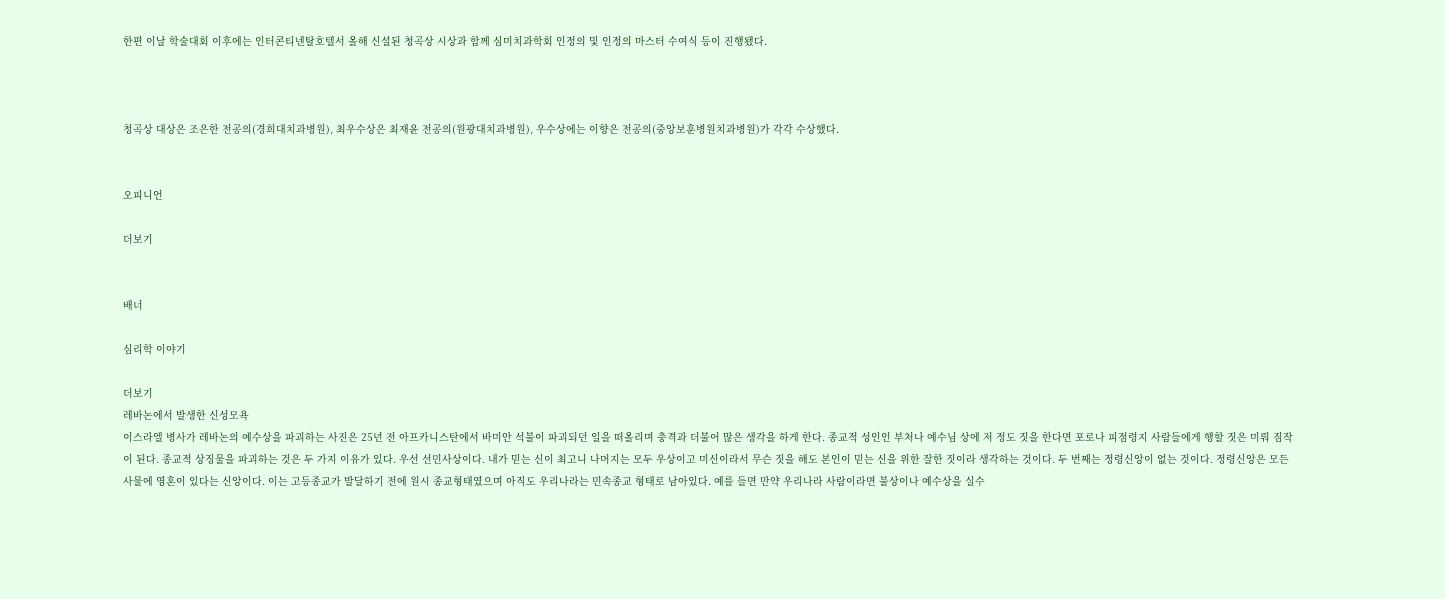한편 이날 학술대회 이후에는 인터콘티넨탈호텔서 올해 신설된 청곡상 시상과 함께 심미치과학회 인정의 및 인정의 마스터 수여식 등이 진행됐다.



청곡상 대상은 조은한 전공의(경희대치과병원), 최우수상은 최재윤 전공의(원광대치과병원), 우수상에는 이향은 전공의(중앙보훈병원치과병원)가 각각 수상했다.


오피니언

더보기


배너

심리학 이야기

더보기
레바논에서 발생한 신성모욕
이스라엘 병사가 레바논의 예수상을 파괴하는 사진은 25년 전 아프카니스탄에서 바미안 석불이 파괴되던 일을 떠올리며 충격과 더불어 많은 생각을 하게 한다. 종교적 성인인 부처나 예수님 상에 저 정도 짓을 한다면 포로나 피점령지 사람들에게 행할 짓은 미뤄 짐작이 된다. 종교적 상징물을 파괴하는 것은 두 가지 이유가 있다. 우선 선민사상이다. 내가 믿는 신이 최고니 나머지는 모두 우상이고 미신이라서 무슨 짓을 해도 본인이 믿는 신을 위한 잘한 짓이라 생각하는 것이다. 두 번째는 정령신앙이 없는 것이다. 정령신앙은 모든 사물에 영혼이 있다는 신앙이다. 이는 고등종교가 발달하기 전에 원시 종교형태였으며 아직도 우리나라는 민속종교 형태로 남아있다. 예를 들면 만약 우리나라 사람이라면 불상이나 예수상을 실수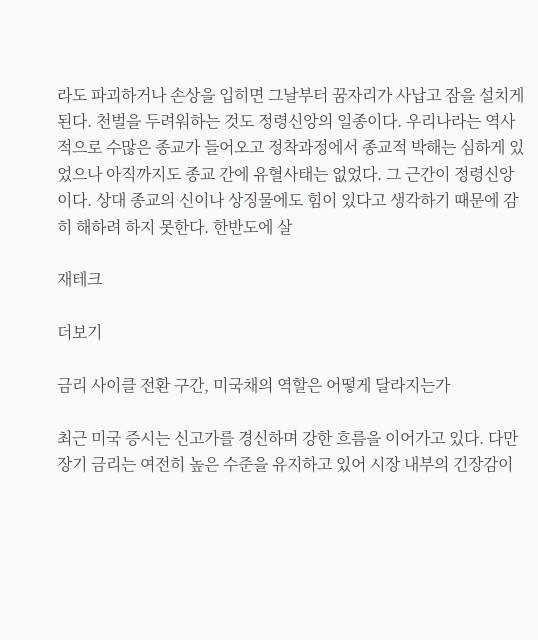라도 파괴하거나 손상을 입히면 그날부터 꿈자리가 사납고 잠을 설치게 된다. 천벌을 두려워하는 것도 정령신앙의 일종이다. 우리나라는 역사적으로 수많은 종교가 들어오고 정착과정에서 종교적 박해는 심하게 있었으나 아직까지도 종교 간에 유혈사태는 없었다. 그 근간이 정령신앙이다. 상대 종교의 신이나 상징물에도 힘이 있다고 생각하기 때문에 감히 해하려 하지 못한다. 한반도에 살

재테크

더보기

금리 사이클 전환 구간, 미국채의 역할은 어떻게 달라지는가

최근 미국 증시는 신고가를 경신하며 강한 흐름을 이어가고 있다. 다만 장기 금리는 여전히 높은 수준을 유지하고 있어 시장 내부의 긴장감이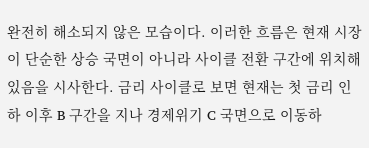완전히 해소되지 않은 모습이다. 이러한 흐름은 현재 시장이 단순한 상승 국면이 아니라 사이클 전환 구간에 위치해 있음을 시사한다. 금리 사이클로 보면 현재는 첫 금리 인하 이후 B 구간을 지나 경제위기 C 국면으로 이동하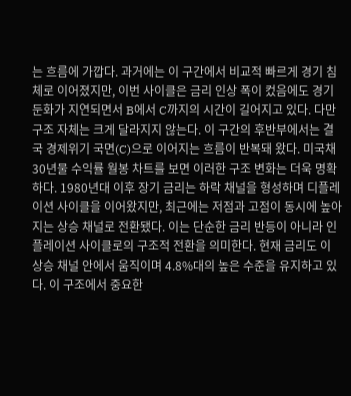는 흐름에 가깝다. 과거에는 이 구간에서 비교적 빠르게 경기 침체로 이어졌지만, 이번 사이클은 금리 인상 폭이 컸음에도 경기 둔화가 지연되면서 B에서 C까지의 시간이 길어지고 있다. 다만 구조 자체는 크게 달라지지 않는다. 이 구간의 후반부에서는 결국 경제위기 국면(C)으로 이어지는 흐름이 반복돼 왔다. 미국채 30년물 수익률 월봉 차트를 보면 이러한 구조 변화는 더욱 명확하다. 1980년대 이후 장기 금리는 하락 채널을 형성하며 디플레이션 사이클을 이어왔지만, 최근에는 저점과 고점이 동시에 높아지는 상승 채널로 전환됐다. 이는 단순한 금리 반등이 아니라 인플레이션 사이클로의 구조적 전환을 의미한다. 현재 금리도 이 상승 채널 안에서 움직이며 4.8%대의 높은 수준을 유지하고 있다. 이 구조에서 중요한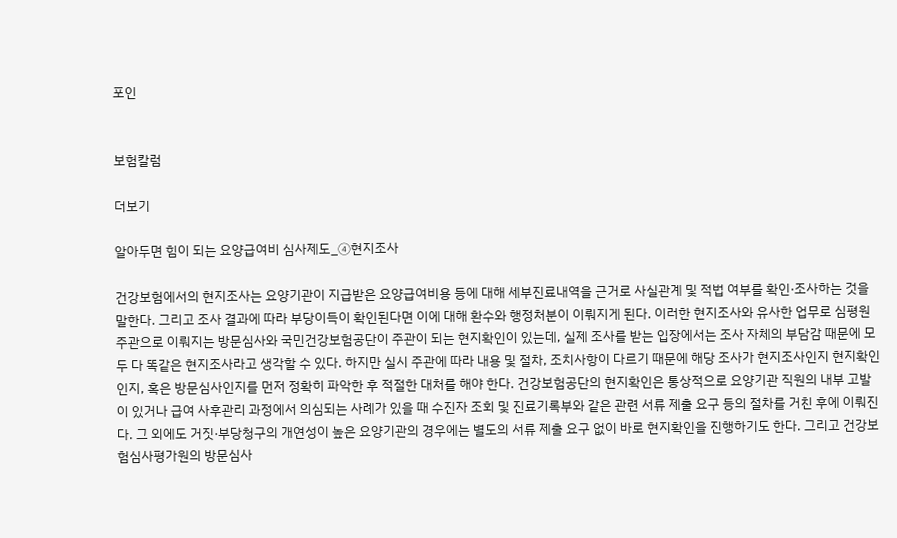포인


보험칼럼

더보기

알아두면 힘이 되는 요양급여비 심사제도_④현지조사

건강보험에서의 현지조사는 요양기관이 지급받은 요양급여비용 등에 대해 세부진료내역을 근거로 사실관계 및 적법 여부를 확인·조사하는 것을 말한다. 그리고 조사 결과에 따라 부당이득이 확인된다면 이에 대해 환수와 행정처분이 이뤄지게 된다. 이러한 현지조사와 유사한 업무로 심평원 주관으로 이뤄지는 방문심사와 국민건강보험공단이 주관이 되는 현지확인이 있는데, 실제 조사를 받는 입장에서는 조사 자체의 부담감 때문에 모두 다 똑같은 현지조사라고 생각할 수 있다. 하지만 실시 주관에 따라 내용 및 절차, 조치사항이 다르기 때문에 해당 조사가 현지조사인지 현지확인인지, 혹은 방문심사인지를 먼저 정확히 파악한 후 적절한 대처를 해야 한다. 건강보험공단의 현지확인은 통상적으로 요양기관 직원의 내부 고발이 있거나 급여 사후관리 과정에서 의심되는 사례가 있을 때 수진자 조회 및 진료기록부와 같은 관련 서류 제출 요구 등의 절차를 거친 후에 이뤄진다. 그 외에도 거짓·부당청구의 개연성이 높은 요양기관의 경우에는 별도의 서류 제출 요구 없이 바로 현지확인을 진행하기도 한다. 그리고 건강보험심사평가원의 방문심사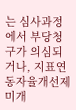는 심사과정에서 부당청구가 의심되거나, 지표연동자율개선제 미개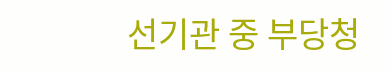선기관 중 부당청